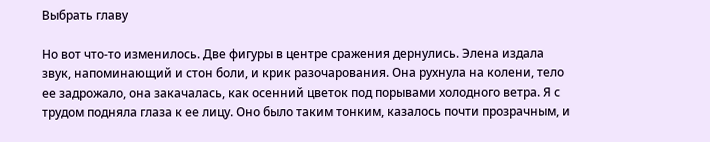Выбрать главу

Но вот что-то изменилось. Две фигуры в центре сражения дернулись. Элена издала звук, напоминающий и стон боли, и крик разочарования. Она рухнула на колени, тело ее задрожало, она закачалась, как осенний цветок под порывами холодного ветра. Я с трудом подняла глаза к ее лицу. Оно было таким тонким, казалось почти прозрачным, и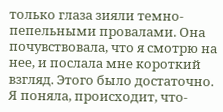только глаза зияли темно-пепельными провалами. Она почувствовала, что я смотрю на нее, и послала мне короткий взгляд. Этого было достаточно. Я поняла, происходит, что-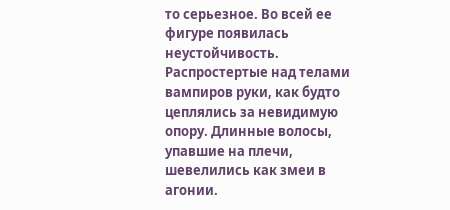то серьезное. Во всей ее фигуре появилась неустойчивость. Распростертые над телами вампиров руки, как будто цеплялись за невидимую опору. Длинные волосы, упавшие на плечи, шевелились как змеи в агонии.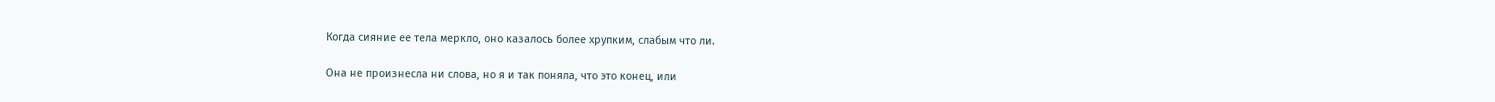Когда сияние ее тела меркло, оно казалось более хрупким, слабым что ли.

Она не произнесла ни слова, но я и так поняла, что это конец, или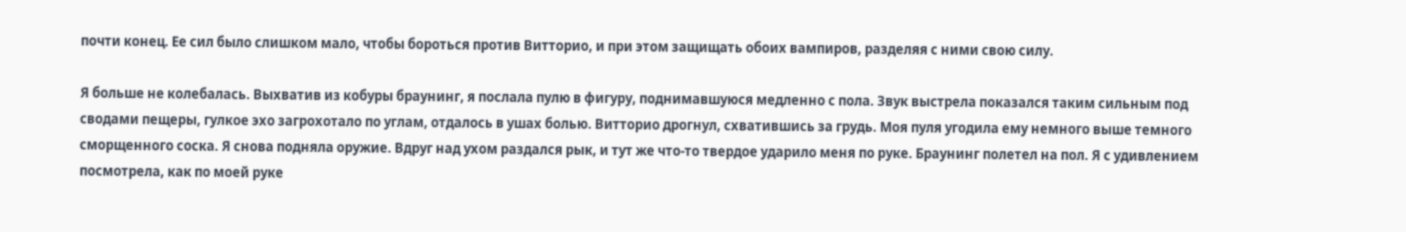почти конец. Ее сил было слишком мало, чтобы бороться против Витторио, и при этом защищать обоих вампиров, разделяя с ними свою силу.

Я больше не колебалась. Выхватив из кобуры браунинг, я послала пулю в фигуру, поднимавшуюся медленно с пола. Звук выстрела показался таким сильным под сводами пещеры, гулкое эхо загрохотало по углам, отдалось в ушах болью. Витторио дрогнул, схватившись за грудь. Моя пуля угодила ему немного выше темного сморщенного соска. Я снова подняла оружие. Вдруг над ухом раздался рык, и тут же что-то твердое ударило меня по руке. Браунинг полетел на пол. Я с удивлением посмотрела, как по моей руке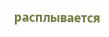расплывается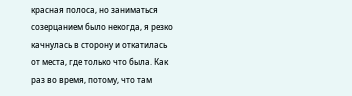красная полоса, но заниматься созерцанием было некогда, я резко качнулась в сторону и откатилась от места, где только что была. Как раз во время, потому, что там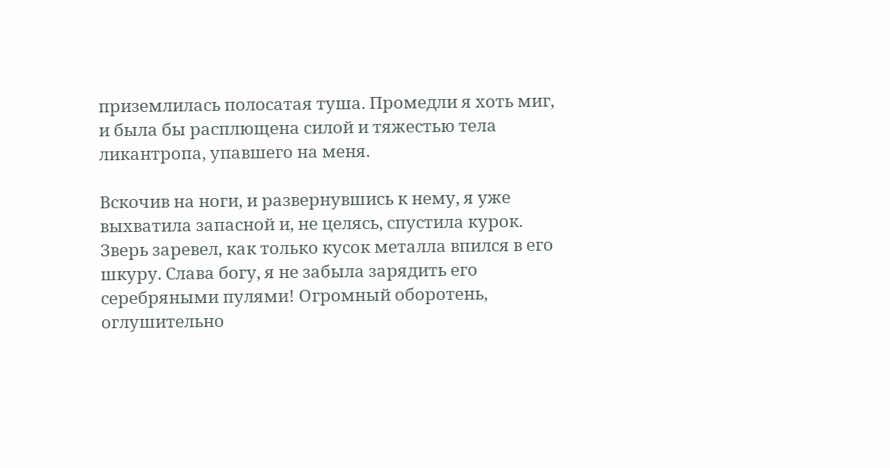приземлилась полосатая туша. Промедли я хоть миг, и была бы расплющена силой и тяжестью тела ликантропа, упавшего на меня.

Вскочив на ноги, и развернувшись к нему, я уже выхватила запасной и, не целясь, спустила курок. Зверь заревел, как только кусок металла впился в его шкуру. Слава богу, я не забыла зарядить его серебряными пулями! Огромный оборотень, оглушительно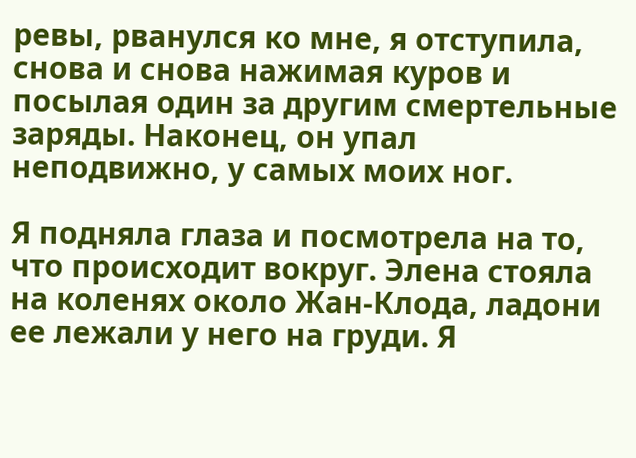ревы, рванулся ко мне, я отступила, снова и снова нажимая куров и посылая один за другим смертельные заряды. Наконец, он упал неподвижно, у самых моих ног.

Я подняла глаза и посмотрела на то, что происходит вокруг. Элена стояла на коленях около Жан-Клода, ладони ее лежали у него на груди. Я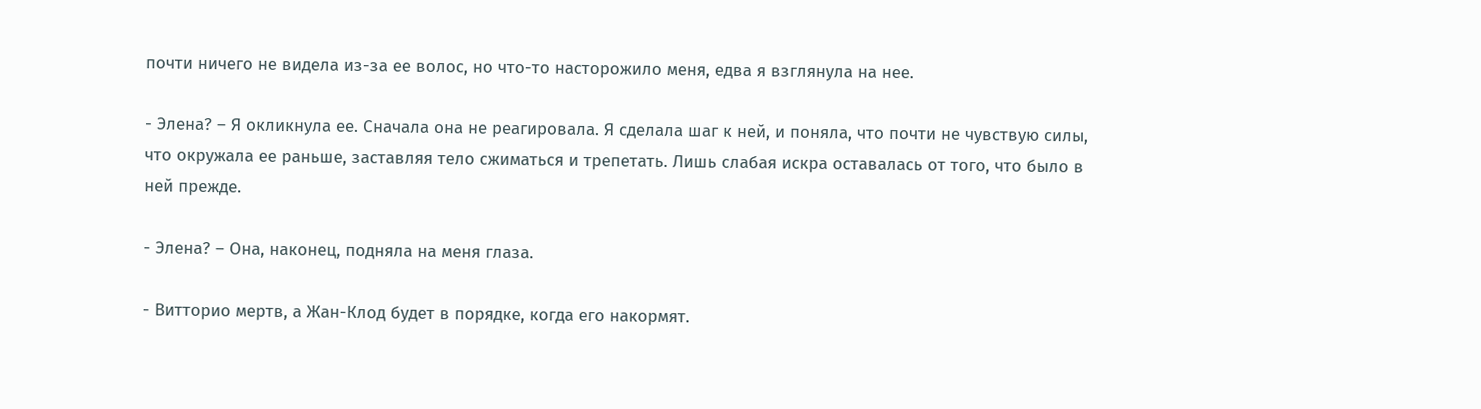почти ничего не видела из-за ее волос, но что-то насторожило меня, едва я взглянула на нее.

- Элена? – Я окликнула ее. Сначала она не реагировала. Я сделала шаг к ней, и поняла, что почти не чувствую силы, что окружала ее раньше, заставляя тело сжиматься и трепетать. Лишь слабая искра оставалась от того, что было в ней прежде.

- Элена? – Она, наконец, подняла на меня глаза.

- Витторио мертв, а Жан-Клод будет в порядке, когда его накормят.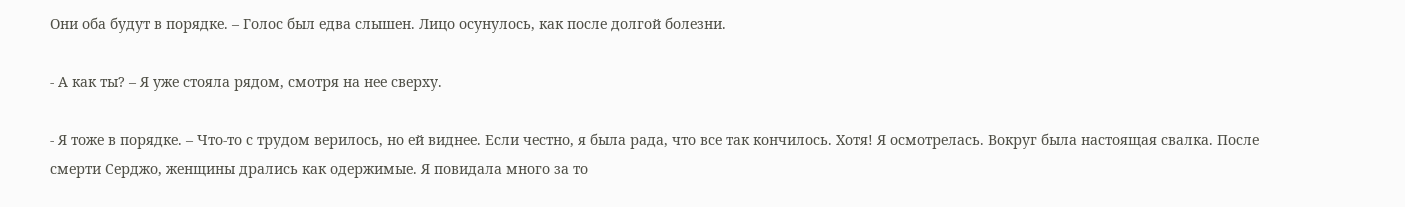Они оба будут в порядке. – Голос был едва слышен. Лицо осунулось, как после долгой болезни.

- А как ты? – Я уже стояла рядом, смотря на нее сверху.

- Я тоже в порядке. – Что-то с трудом верилось, но ей виднее. Если честно, я была рада, что все так кончилось. Хотя! Я осмотрелась. Вокруг была настоящая свалка. После смерти Серджо, женщины дрались как одержимые. Я повидала много за то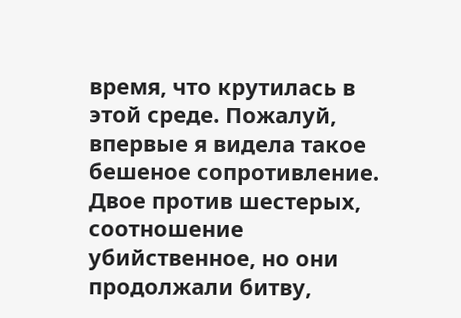время, что крутилась в этой среде. Пожалуй, впервые я видела такое бешеное сопротивление. Двое против шестерых, соотношение убийственное, но они продолжали битву,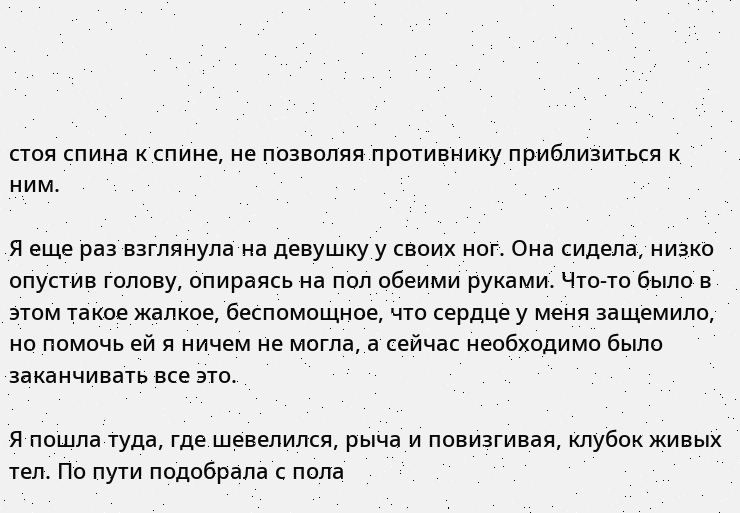стоя спина к спине, не позволяя противнику приблизиться к ним.

Я еще раз взглянула на девушку у своих ног. Она сидела, низко опустив голову, опираясь на пол обеими руками. Что-то было в этом такое жалкое, беспомощное, что сердце у меня защемило, но помочь ей я ничем не могла, а сейчас необходимо было заканчивать все это.

Я пошла туда, где шевелился, рыча и повизгивая, клубок живых тел. По пути подобрала с пола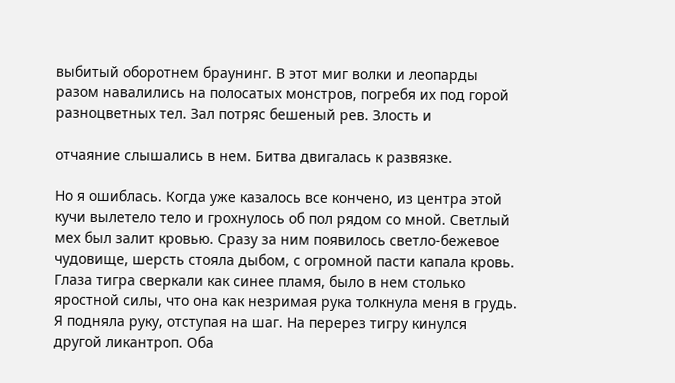выбитый оборотнем браунинг. В этот миг волки и леопарды разом навалились на полосатых монстров, погребя их под горой разноцветных тел. Зал потряс бешеный рев. Злость и

отчаяние слышались в нем. Битва двигалась к развязке.

Но я ошиблась. Когда уже казалось все кончено, из центра этой кучи вылетело тело и грохнулось об пол рядом со мной. Светлый мех был залит кровью. Сразу за ним появилось светло-бежевое чудовище, шерсть стояла дыбом, с огромной пасти капала кровь. Глаза тигра сверкали как синее пламя, было в нем столько яростной силы, что она как незримая рука толкнула меня в грудь. Я подняла руку, отступая на шаг. На перерез тигру кинулся другой ликантроп. Оба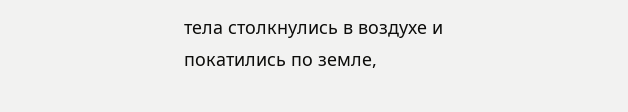тела столкнулись в воздухе и покатились по земле,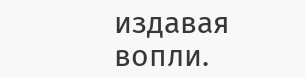издавая вопли.